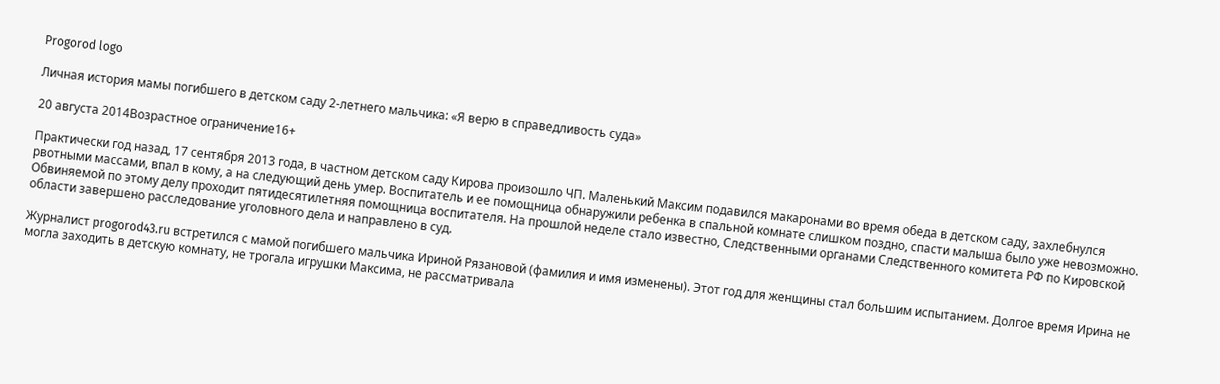Progorod logo

Личная история мамы погибшего в детском саду 2-летнего мальчика: «Я верю в справедливость суда»

20 августа 2014Возрастное ограничение16+

Практически год назад, 17 сентября 2013 года, в частном детском саду Кирова произошло ЧП. Маленький Максим подавился макаронами во время обеда в детском саду, захлебнулся рвотными массами, впал в кому, а на следующий день умер. Воспитатель и ее помощница обнаружили ребенка в спальной комнате слишком поздно, спасти малыша было уже невозможно. Обвиняемой по этому делу проходит пятидесятилетняя помощница воспитателя. На прошлой неделе стало известно, Следственными органами Следственного комитета РФ по Кировской области завершено расследование уголовного дела и направлено в суд.

Журналист progorod43.ru встретился с мамой погибшего мальчика Ириной Рязановой (фамилия и имя изменены). Этот год для женщины стал большим испытанием. Долгое время Ирина не могла заходить в детскую комнату, не трогала игрушки Максима, не рассматривала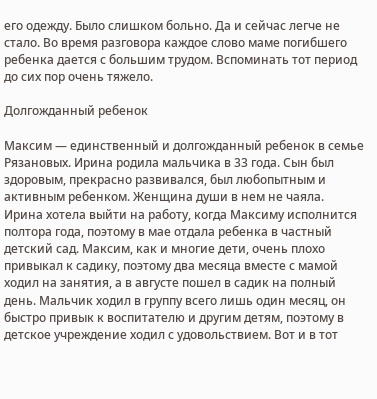его одежду. Было слишком больно. Да и сейчас легче не стало. Во время разговора каждое слово маме погибшего ребенка дается с большим трудом. Вспоминать тот период до сих пор очень тяжело.

Долгожданный ребенок

Максим — единственный и долгожданный ребенок в семье Рязановых. Ирина родила мальчика в 33 года. Сын был здоровым, прекрасно развивался, был любопытным и активным ребенком. Женщина души в нем не чаяла. Ирина хотела выйти на работу, когда Максиму исполнится полтора года, поэтому в мае отдала ребенка в частный детский сад. Максим, как и многие дети, очень плохо привыкал к садику, поэтому два месяца вместе с мамой ходил на занятия, а в августе пошел в садик на полный день. Мальчик ходил в группу всего лишь один месяц, он быстро привык к воспитателю и другим детям, поэтому в детское учреждение ходил с удовольствием. Вот и в тот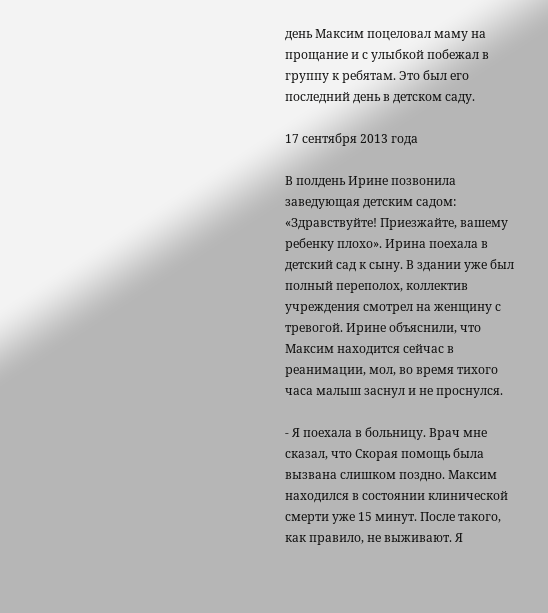день Максим поцеловал маму на прощание и с улыбкой побежал в группу к ребятам. Это был его последний день в детском саду.

17 сентября 2013 года

В полдень Ирине позвонила заведующая детским садом: «Здравствуйте! Приезжайте, вашему ребенку плохо». Ирина поехала в детский сад к сыну. В здании уже был полный переполох, коллектив учреждения смотрел на женщину с тревогой. Ирине объяснили, что Максим находится сейчас в реанимации, мол, во время тихого часа малыш заснул и не проснулся.

- Я поехала в больницу. Врач мне сказал, что Скорая помощь была вызвана слишком поздно. Максим находился в состоянии клинической смерти уже 15 минут. После такого, как правило, не выживают. Я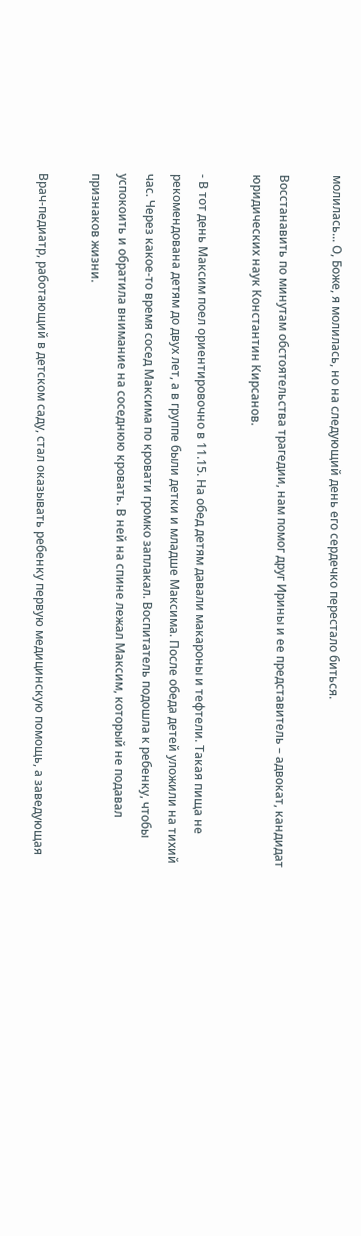молилась... О, Боже, я молилась, но на следующий день его сердечко перестало биться.

Восстанавить по минутам обстоятельства трагедии, нам помог друг Ирины и ее представитель – адвокат, кандидат юридических наук Константин Кирсанов.

- В тот день Максим поел ориентировочно в 11.15. На обед детям давали макароны и тефтели. Такая пища не рекомендована детям до двух лет, а в группе были детки и младше Максима. После обеда детей уложили на тихий час. Через какое-то время сосед Максима по кровати громко заплакал. Воспитатель подошла к ребенку, чтобы успокоить и обратила внимание на соседнюю кровать. В ней на спине лежал Максим, который не подавал признаков жизни.

Врач-педиатр, работающий в детском саду, стал оказывать ребенку первую медицинскую помощь, а заведующая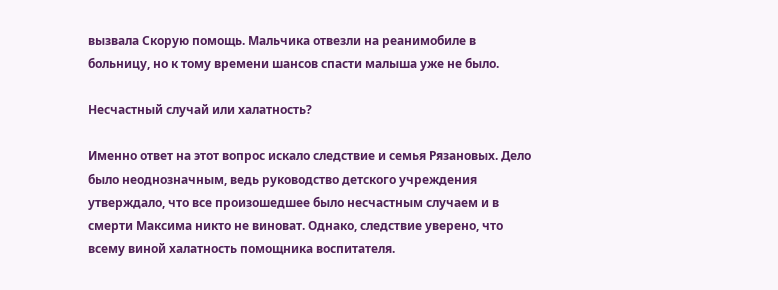вызвала Скорую помощь. Мальчика отвезли на реанимобиле в больницу, но к тому времени шансов спасти малыша уже не было.

Несчастный случай или халатность?

Именно ответ на этот вопрос искало следствие и семья Рязановых. Дело было неоднозначным, ведь руководство детского учреждения утверждало, что все произошедшее было несчастным случаем и в смерти Максима никто не виноват. Однако, следствие уверено, что всему виной халатность помощника воспитателя.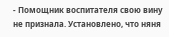- Помощник воспитателя свою вину не признала. Установлено, что няня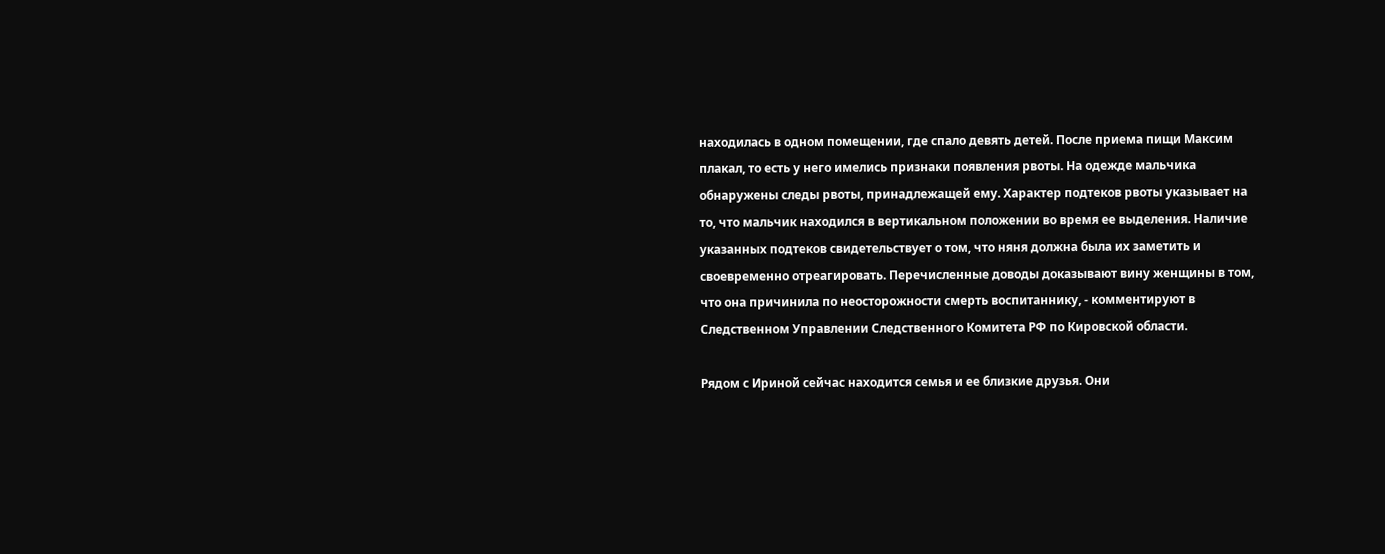находилась в одном помещении, где спало девять детей. После приема пищи Максим плакал, то есть у него имелись признаки появления рвоты. На одежде мальчика обнаружены следы рвоты, принадлежащей ему. Характер подтеков рвоты указывает на то, что мальчик находился в вертикальном положении во время ее выделения. Наличие указанных подтеков свидетельствует о том, что няня должна была их заметить и своевременно отреагировать. Перечисленные доводы доказывают вину женщины в том, что она причинила по неосторожности смерть воспитаннику, - комментируют в Следственном Управлении Следственного Комитета РФ по Кировской области.

Рядом с Ириной сейчас находится семья и ее близкие друзья. Они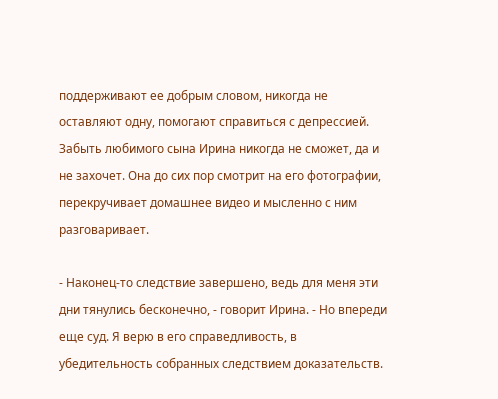поддерживают ее добрым словом, никогда не оставляют одну, помогают справиться с депрессией. Забыть любимого сына Ирина никогда не сможет, да и не захочет. Она до сих пор смотрит на его фотографии, перекручивает домашнее видео и мысленно с ним разговаривает.

- Наконец-то следствие завершено, ведь для меня эти дни тянулись бесконечно, - говорит Ирина. - Но впереди еще суд. Я верю в его справедливость, в убедительность собранных следствием доказательств.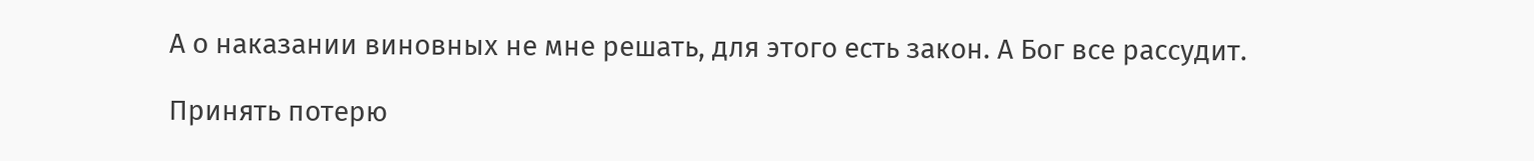А о наказании виновных не мне решать, для этого есть закон. А Бог все рассудит.

Принять потерю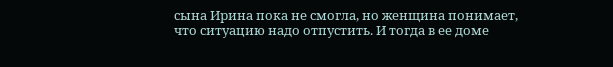сына Ирина пока не смогла, но женщина понимает, что ситуацию надо отпустить. И тогда в ее доме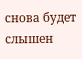снова будет слышен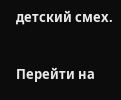детский смех.

Перейти на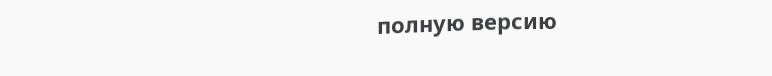полную версию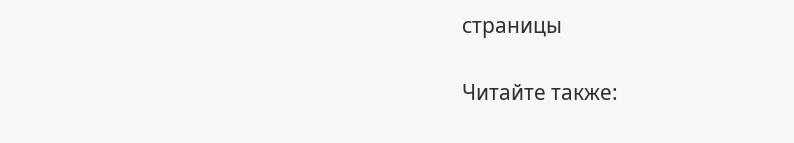страницы

Читайте также: